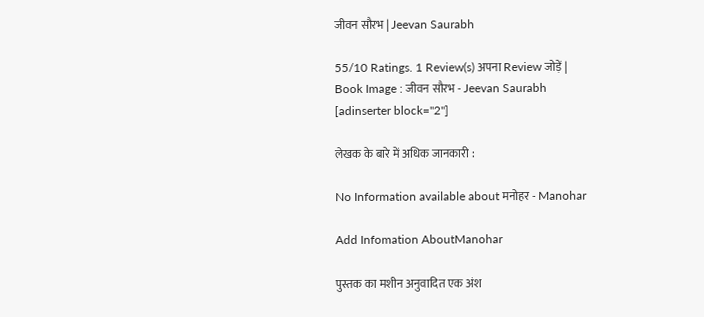जीवन सौरभ | Jeevan Saurabh

55/10 Ratings. 1 Review(s) अपना Review जोड़ें |
Book Image : जीवन सौरभ - Jeevan Saurabh
[adinserter block="2"]

लेखक के बारे में अधिक जानकारी :

No Information available about मनोहर - Manohar

Add Infomation AboutManohar

पुस्तक का मशीन अनुवादित एक अंश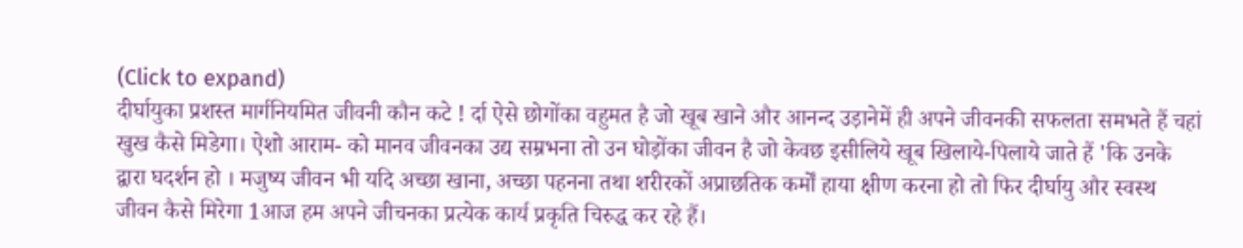(Click to expand)
दीर्घायुका प्रशस्त मार्गनियमित जीवनी कौन कटे ! र्दा ऐसे छोगोंका वहुमत है जो खूब खाने और आनन्द उड़ानेमें ही अपने जीवनकी सफलता समभते हैं चहां खुख कैसे मिडेगा। ऐशो आराम- को मानव जीवनका उद्य सम्रभना तो उन घोड़ोंका जीवन है जो केवछ इसीलिये खूब खिलाये-पिलाये जाते हैं 'कि उनके द्वारा घदर्शन हो । मजुष्य जीवन भी यदि अच्छा खाना, अच्छा पहनना तथा शरीरकों अप्राछतिक कर्मों हाया क्षीण करना हो तो फिर दीर्घायु और स्वस्थ जीवन कैसे मिरेगा 1आज हम अपने जीचनका प्रत्येक कार्य प्रकृति चिरुद्ध कर रहे हैं।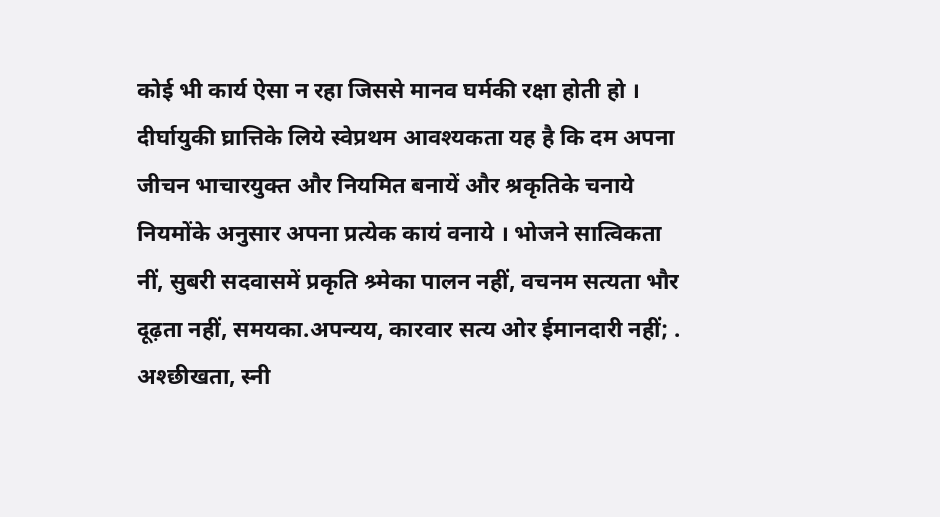कोई भी कार्य ऐसा न रहा जिससे मानव घर्मकी रक्षा होती हो । दीर्घायुकी घ्रात्तिके लिये स्वेप्रथम आवश्यकता यह है कि दम अपना जीचन भाचारयुक्त और नियमित बनायें और श्रकृतिके चनाये नियमोंके अनुसार अपना प्रत्येक कायं वनाये । भोजने सात्विकता नीं, सुबरी सदवासमें प्रकृति श्र्मेका पालन नहीं, वचनम सत्यता भौर दूढ़ता नहीं, समयका.अपन्यय, कारवार सत्य ओर ईमानदारी नहीं; . अश्छीखता, स्नी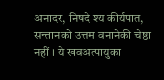अनादर, निषदे श्य कीर्यपात, सन्तानको उत्तम वनानेकी चेष्ठा नहीं । ये खवअत्पायुका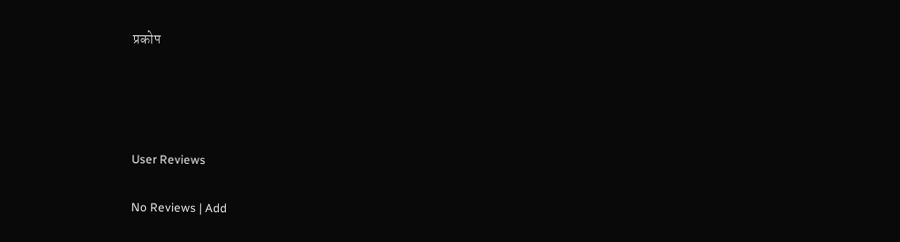प्रकोप




User Reviews

No Reviews | Add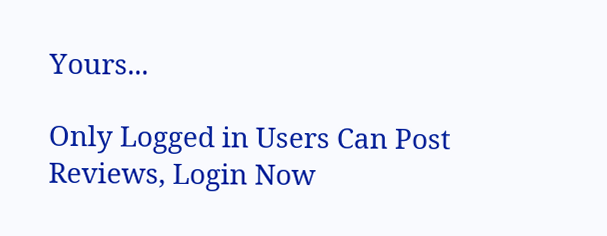Yours...

Only Logged in Users Can Post Reviews, Login Now